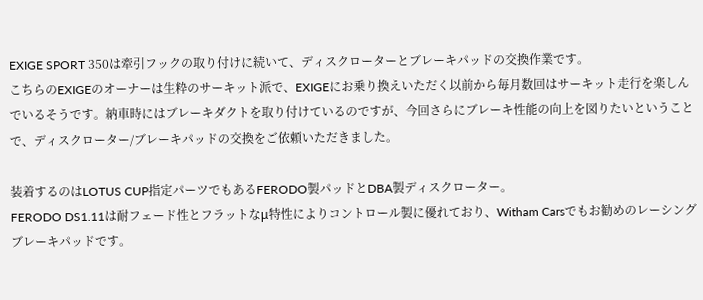EXIGE SPORT 350は牽引フックの取り付けに続いて、ディスクローターとブレーキパッドの交換作業です。
こちらのEXIGEのオーナーは生粋のサーキット派で、EXIGEにお乗り換えいただく以前から毎月数回はサーキット走行を楽しんでいるそうです。納車時にはブレーキダクトを取り付けているのですが、今回さらにブレーキ性能の向上を図りたいということで、ディスクローター/ブレーキパッドの交換をご依頼いただきました。

装着するのはLOTUS CUP指定パーツでもあるFERODO製パッドとDBA製ディスクローター。
FERODO DS1.11は耐フェード性とフラットなμ特性によりコントロール製に優れており、Witham Carsでもお勧めのレーシングブレーキパッドです。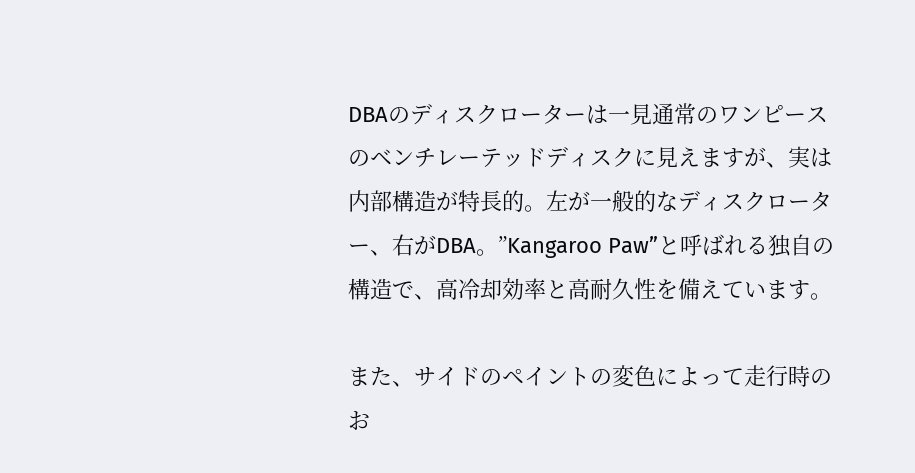DBAのディスクローターは一見通常のワンピースのベンチレーテッドディスクに見えますが、実は内部構造が特長的。左が一般的なディスクローター、右がDBA。”Kangaroo Paw”と呼ばれる独自の構造で、高冷却効率と高耐久性を備えています。

また、サイドのペイントの変色によって走行時のお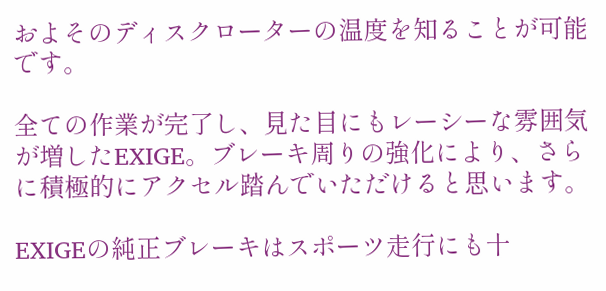およそのディスクローターの温度を知ることが可能です。

全ての作業が完了し、見た目にもレーシーな雰囲気が増したEXIGE。ブレーキ周りの強化により、さらに積極的にアクセル踏んでいただけると思います。

EXIGEの純正ブレーキはスポーツ走行にも十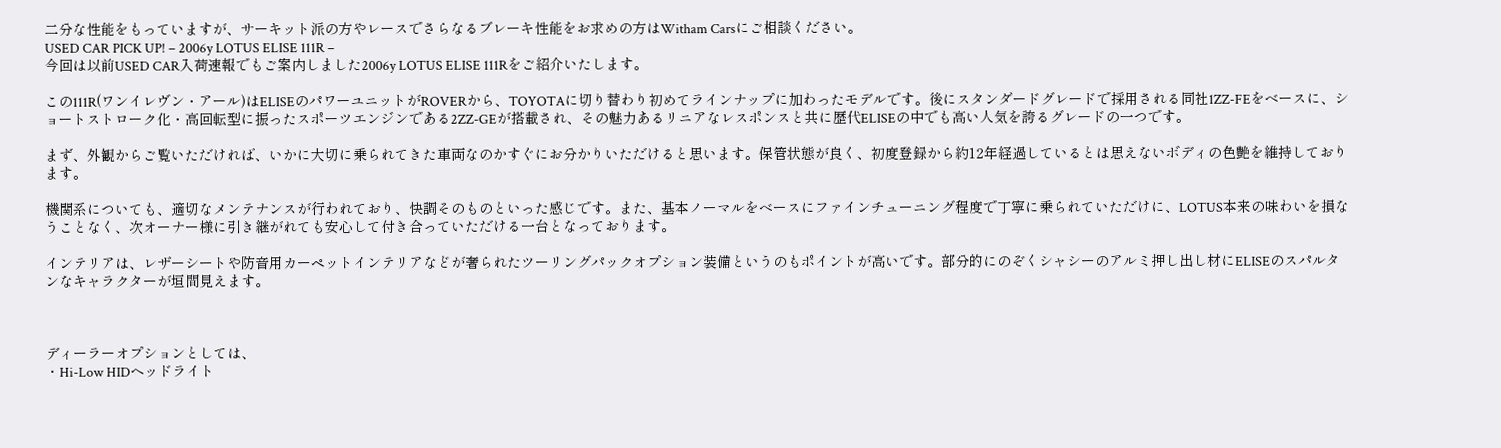二分な性能をもっていますが、サーキット派の方やレースでさらなるブレーキ性能をお求めの方はWitham Carsにご相談ください。
USED CAR PICK UP! – 2006y LOTUS ELISE 111R –
今回は以前USED CAR入荷速報でもご案内しました2006y LOTUS ELISE 111Rをご紹介いたします。

この111R(ワンイレヴン・アール)はELISEのパワーユニットがROVERから、TOYOTAに切り替わり初めてラインナップに加わったモデルです。後にスタンダードグレードで採用される同社1ZZ-FEをベースに、ショートストローク化・高回転型に振ったスポーツエンジンである2ZZ-GEが搭載され、その魅力あるリニアなレスポンスと共に歴代ELISEの中でも高い人気を誇るグレードの一つです。

まず、外観からご覧いただければ、いかに大切に乗られてきた車両なのかすぐにお分かりいただけると思います。保管状態が良く、初度登録から約12年経過しているとは思えないボディの色艶を維持しております。

機関系についても、適切なメンテナンスが行われており、快調そのものといった感じです。また、基本ノーマルをベースにファインチューニング程度で丁寧に乗られていただけに、LOTUS本来の味わいを損なうことなく、次オーナー様に引き継がれても安心して付き合っていただける一台となっております。

インテリアは、レザーシートや防音用カーペットインテリアなどが奢られたツーリングパックオプション装備というのもポイントが高いです。部分的にのぞくシャシーのアルミ押し出し材にELISEのスパルタンなキャラクターが垣間見えます。



ディーラーオプションとしては、
・Hi-Low HIDヘッドライト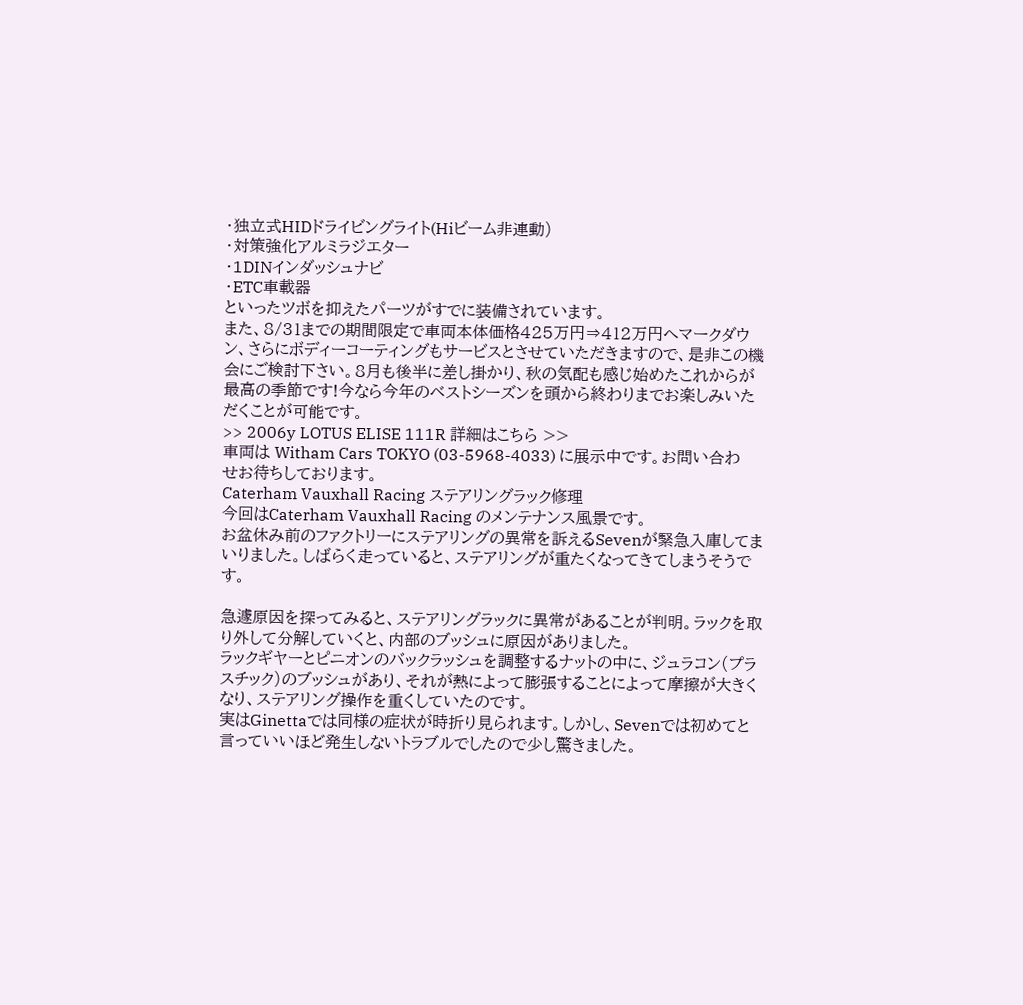・独立式HIDドライビングライト(Hiビーム非連動)
・対策強化アルミラジエター
・1DINインダッシュナビ
・ETC車載器
といったツボを抑えたパーツがすでに装備されています。
また、8/31までの期間限定で車両本体価格425万円⇒412万円へマークダウン、さらにボディーコーティングもサービスとさせていただきますので、是非この機会にご検討下さい。8月も後半に差し掛かり、秋の気配も感じ始めたこれからが最高の季節です!今なら今年のベストシーズンを頭から終わりまでお楽しみいただくことが可能です。
>> 2006y LOTUS ELISE 111R 詳細はこちら >>
車両は Witham Cars TOKYO (03-5968-4033) に展示中です。お問い合わせお待ちしております。
Caterham Vauxhall Racing ステアリングラック修理
今回はCaterham Vauxhall Racing のメンテナンス風景です。
お盆休み前のファクトリーにステアリングの異常を訴えるSevenが緊急入庫してまいりました。しばらく走っていると、ステアリングが重たくなってきてしまうそうです。

急遽原因を探ってみると、ステアリングラックに異常があることが判明。ラックを取り外して分解していくと、内部のブッシュに原因がありました。
ラックギヤーとピニオンのバックラッシュを調整するナットの中に、ジュラコン(プラスチック)のブッシュがあり、それが熱によって膨張することによって摩擦が大きくなり、ステアリング操作を重くしていたのです。
実はGinettaでは同様の症状が時折り見られます。しかし、Sevenでは初めてと言っていいほど発生しないトラブルでしたので少し驚きました。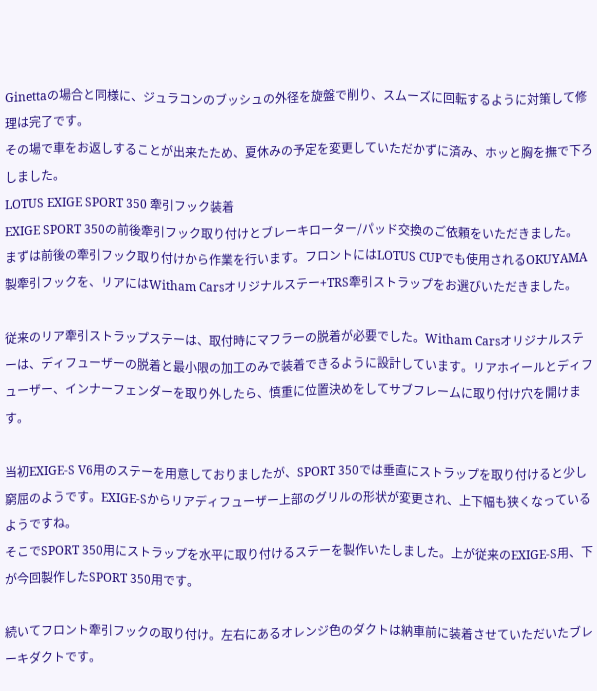Ginettaの場合と同様に、ジュラコンのブッシュの外径を旋盤で削り、スムーズに回転するように対策して修理は完了です。
その場で車をお返しすることが出来たため、夏休みの予定を変更していただかずに済み、ホッと胸を撫で下ろしました。
LOTUS EXIGE SPORT 350 牽引フック装着
EXIGE SPORT 350の前後牽引フック取り付けとブレーキローター/パッド交換のご依頼をいただきました。
まずは前後の牽引フック取り付けから作業を行います。フロントにはLOTUS CUPでも使用されるOKUYAMA製牽引フックを、リアにはWitham Carsオリジナルステー+TRS牽引ストラップをお選びいただきました。

従来のリア牽引ストラップステーは、取付時にマフラーの脱着が必要でした。Witham Carsオリジナルステーは、ディフューザーの脱着と最小限の加工のみで装着できるように設計しています。リアホイールとディフューザー、インナーフェンダーを取り外したら、慎重に位置決めをしてサブフレームに取り付け穴を開けます。

当初EXIGE-S V6用のステーを用意しておりましたが、SPORT 350では垂直にストラップを取り付けると少し窮屈のようです。EXIGE-Sからリアディフューザー上部のグリルの形状が変更され、上下幅も狭くなっているようですね。
そこでSPORT 350用にストラップを水平に取り付けるステーを製作いたしました。上が従来のEXIGE-S用、下が今回製作したSPORT 350用です。

続いてフロント牽引フックの取り付け。左右にあるオレンジ色のダクトは納車前に装着させていただいたブレーキダクトです。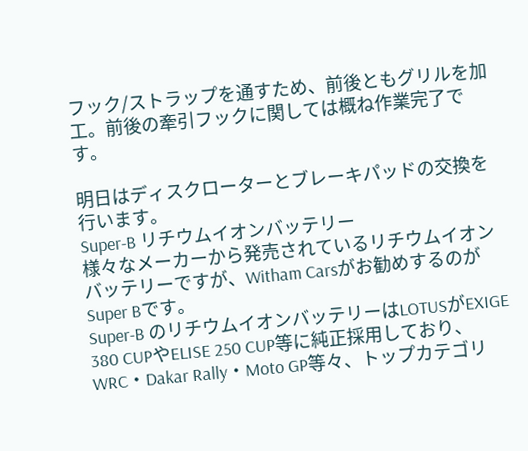フック/ストラップを通すため、前後ともグリルを加工。前後の牽引フックに関しては概ね作業完了です。

明日はディスクローターとブレーキパッドの交換を行います。
Super-B リチウムイオンバッテリー
様々なメーカーから発売されているリチウムイオンバッテリーですが、Witham Carsがお勧めするのがSuper Bです。
Super-B のリチウムイオンバッテリーはLOTUSがEXIGE 380 CUPやELISE 250 CUP等に純正採用しており、WRC・Dakar Rally・Moto GP等々、トップカテゴリ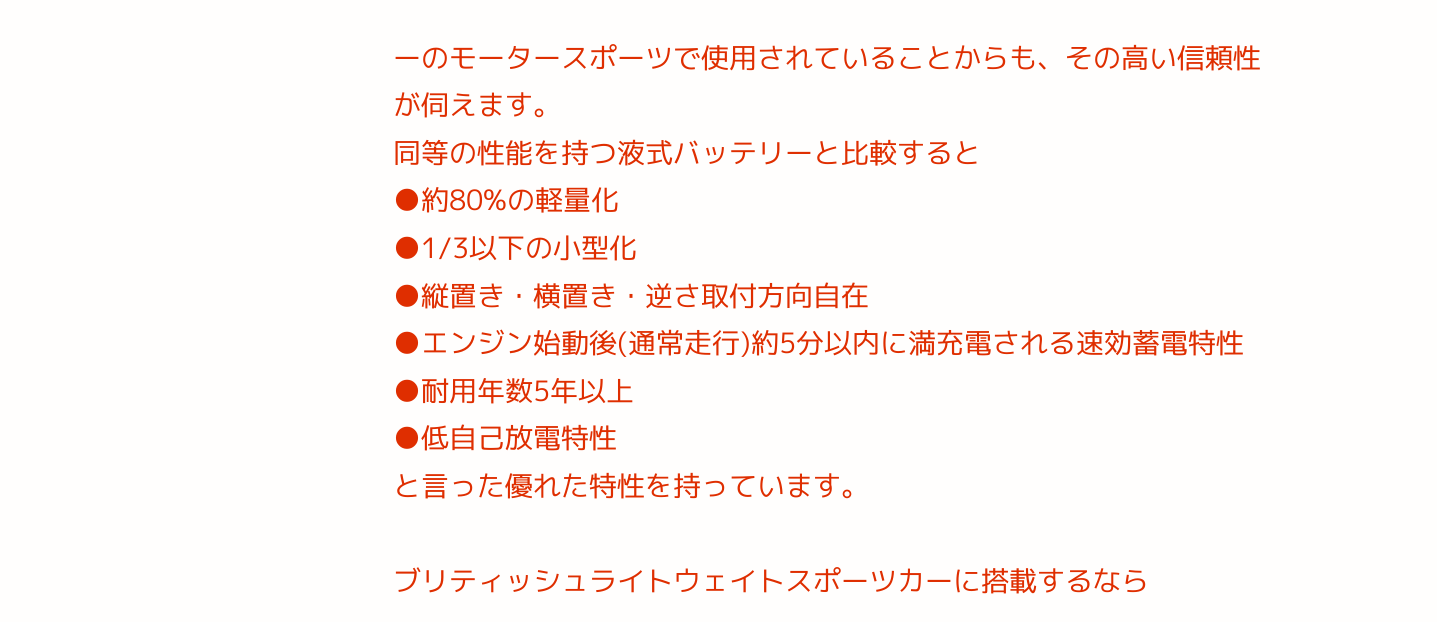ーのモータースポーツで使用されていることからも、その高い信頼性が伺えます。
同等の性能を持つ液式バッテリーと比較すると
●約80%の軽量化
●1/3以下の小型化
●縦置き・横置き・逆さ取付方向自在
●エンジン始動後(通常走行)約5分以内に満充電される速効蓄電特性
●耐用年数5年以上
●低自己放電特性
と言った優れた特性を持っています。

ブリティッシュライトウェイトスポーツカーに搭載するなら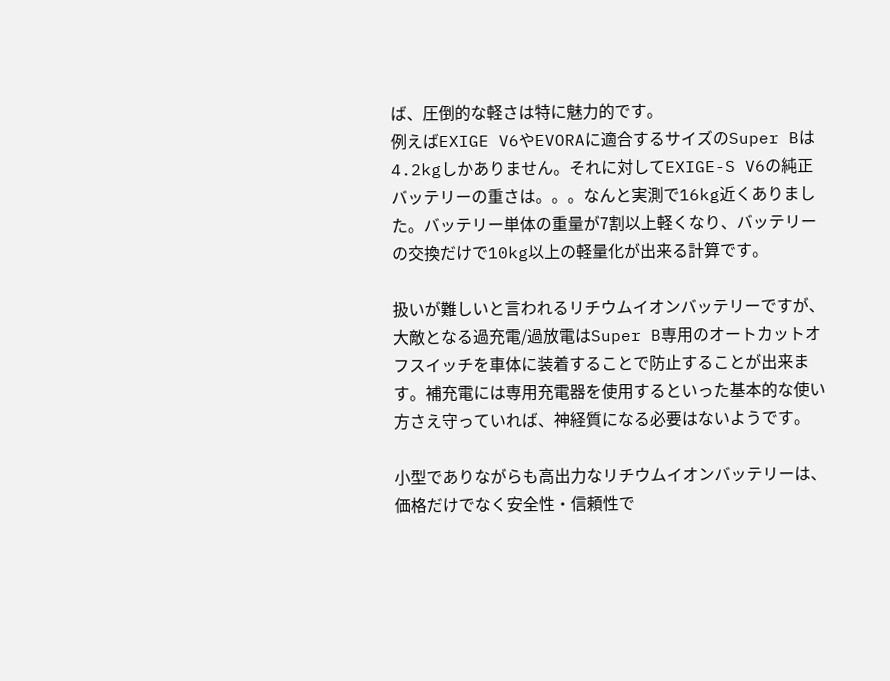ば、圧倒的な軽さは特に魅力的です。
例えばEXIGE V6やEVORAに適合するサイズのSuper Bは4.2kgしかありません。それに対してEXIGE-S V6の純正バッテリーの重さは。。。なんと実測で16kg近くありました。バッテリー単体の重量が7割以上軽くなり、バッテリーの交換だけで10kg以上の軽量化が出来る計算です。

扱いが難しいと言われるリチウムイオンバッテリーですが、大敵となる過充電/過放電はSuper B専用のオートカットオフスイッチを車体に装着することで防止することが出来ます。補充電には専用充電器を使用するといった基本的な使い方さえ守っていれば、神経質になる必要はないようです。

小型でありながらも高出力なリチウムイオンバッテリーは、価格だけでなく安全性・信頼性で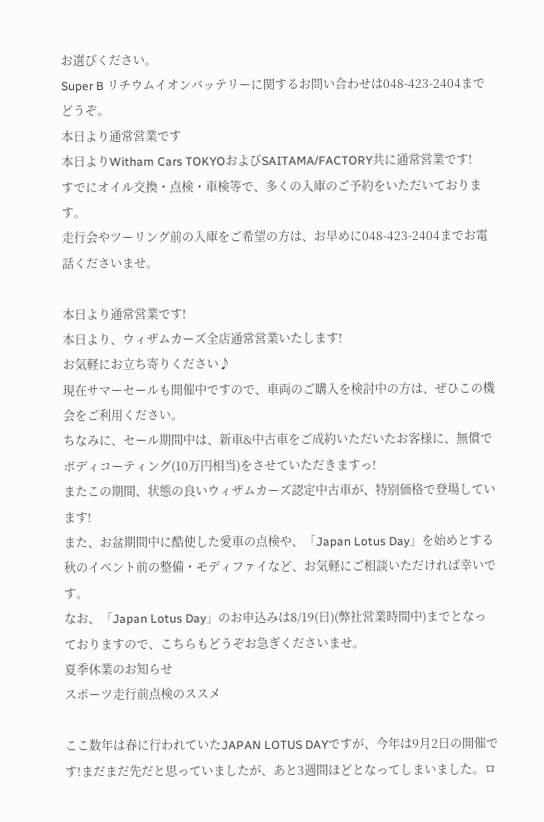お選びください。
Super B リチウムイオンバッテリーに関するお問い合わせは048-423-2404までどうぞ。
本日より通常営業です
本日よりWitham Cars TOKYOおよびSAITAMA/FACTORY共に通常営業です!
すでにオイル交換・点検・車検等で、多くの入庫のご予約をいただいております。
走行会やツーリング前の入庫をご希望の方は、お早めに048-423-2404までお電話くださいませ。

本日より通常営業です!
本日より、ウィザムカーズ全店通常営業いたします!
お気軽にお立ち寄りください♪
現在サマーセールも開催中ですので、車両のご購入を検討中の方は、ぜひこの機会をご利用ください。
ちなみに、セール期間中は、新車&中古車をご成約いただいたお客様に、無償でボディコーティング(10万円相当)をさせていただきますっ!
またこの期間、状態の良いウィザムカーズ認定中古車が、特別価格で登場しています!
また、お盆期間中に酷使した愛車の点検や、「Japan Lotus Day」を始めとする秋のイベント前の整備・モディファイなど、お気軽にご相談いただければ幸いです。
なお、「Japan Lotus Day」のお申込みは8/19(日)(弊社営業時間中)までとなっておりますので、こちらもどうぞお急ぎくださいませ。
夏季休業のお知らせ
スポーツ走行前点検のススメ

ここ数年は春に行われていたJAPAN LOTUS DAYですが、今年は9月2日の開催です!まだまだ先だと思っていましたが、あと3週間ほどとなってしまいました。ロ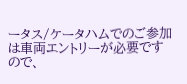ータス/ケータハムでのご参加は車両エントリーが必要ですので、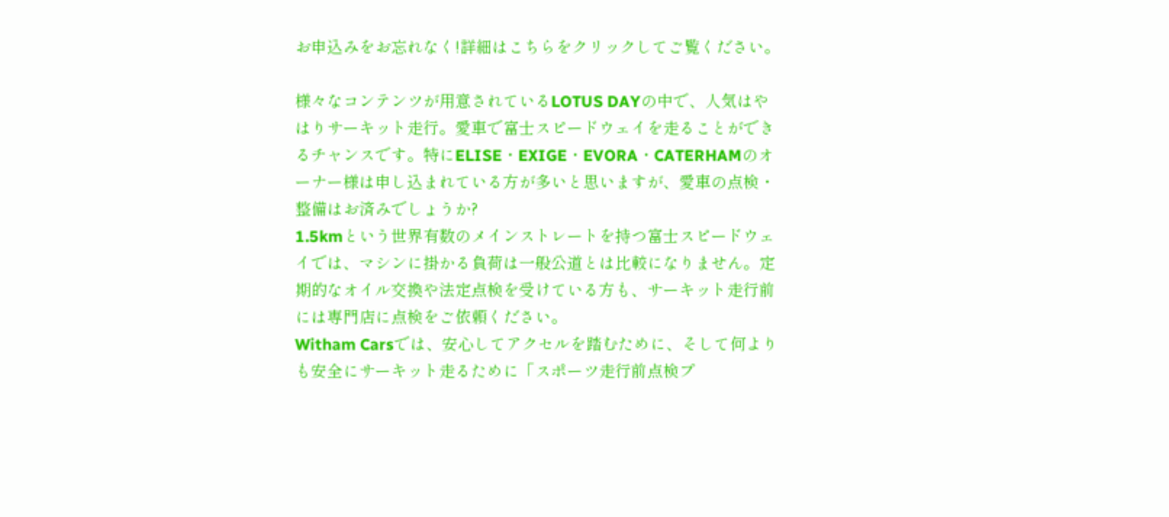お申込みをお忘れなく!詳細はこちらをクリックしてご覧ください。

様々なコンテンツが用意されているLOTUS DAYの中で、人気はやはりサーキット走行。愛車で富士スピードウェイを走ることができるチャンスです。特にELISE・EXIGE・EVORA・CATERHAMのオーナー様は申し込まれている方が多いと思いますが、愛車の点検・整備はお済みでしょうか?
1.5kmという世界有数のメインストレートを持つ富士スピードウェイでは、マシンに掛かる負荷は一般公道とは比較になりません。定期的なオイル交換や法定点検を受けている方も、サーキット走行前には専門店に点検をご依頼ください。
Witham Carsでは、安心してアクセルを踏むために、そして何よりも安全にサーキット走るために「スポーツ走行前点検プ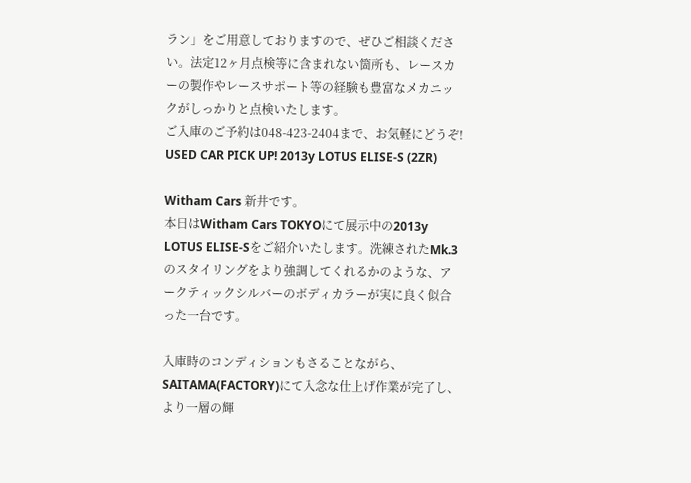ラン」をご用意しておりますので、ぜひご相談ください。法定12ヶ月点検等に含まれない箇所も、レースカーの製作やレースサポート等の経験も豊富なメカニックがしっかりと点検いたします。
ご入庫のご予約は048-423-2404まで、お気軽にどうぞ!
USED CAR PICK UP! 2013y LOTUS ELISE-S (2ZR)

Witham Cars 新井です。
本日はWitham Cars TOKYOにて展示中の2013y LOTUS ELISE-Sをご紹介いたします。洗練されたMk.3のスタイリングをより強調してくれるかのような、アークティックシルバーのボディカラーが実に良く似合った一台です。

入庫時のコンディションもさることながら、SAITAMA(FACTORY)にて入念な仕上げ作業が完了し、より一層の輝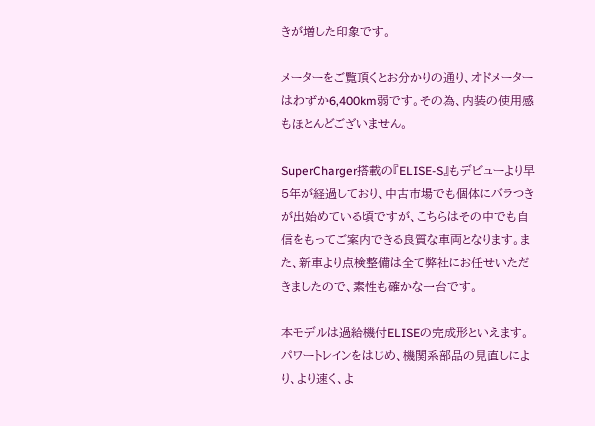きが増した印象です。

メーターをご覧頂くとお分かりの通り、オドメーターはわずか6,400km弱です。その為、内装の使用感もほとんどございません。

SuperCharger搭載の『ELISE-S』もデビューより早5年が経過しており、中古市場でも個体にバラつきが出始めている頃ですが、こちらはその中でも自信をもってご案内できる良質な車両となります。また、新車より点検整備は全て弊社にお任せいただきましたので、素性も確かな一台です。

本モデルは過給機付ELISEの完成形といえます。パワートレインをはじめ、機関系部品の見直しにより、より速く、よ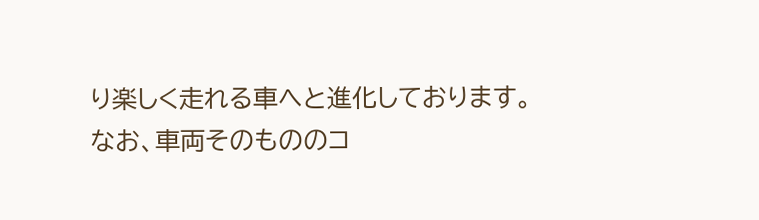り楽しく走れる車へと進化しております。
なお、車両そのもののコ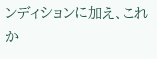ンディションに加え、これか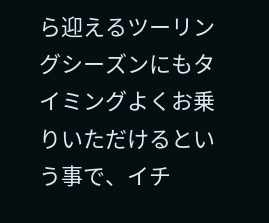ら迎えるツーリングシーズンにもタイミングよくお乗りいただけるという事で、イチ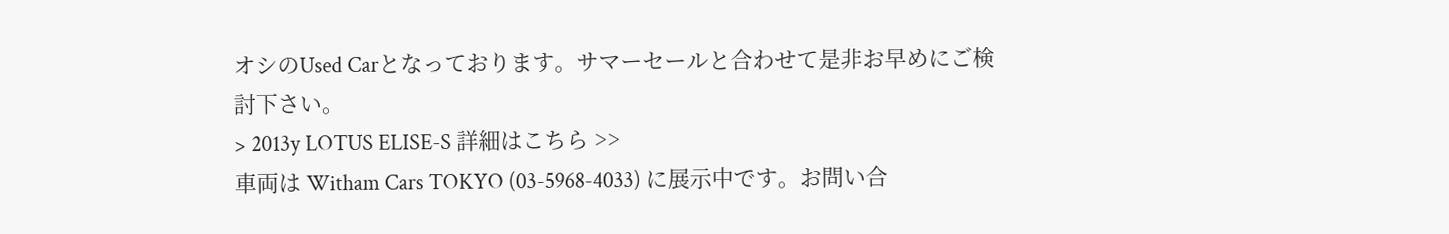オシのUsed Carとなっております。サマーセールと合わせて是非お早めにご検討下さい。
> 2013y LOTUS ELISE-S 詳細はこちら >>
車両は Witham Cars TOKYO (03-5968-4033) に展示中です。お問い合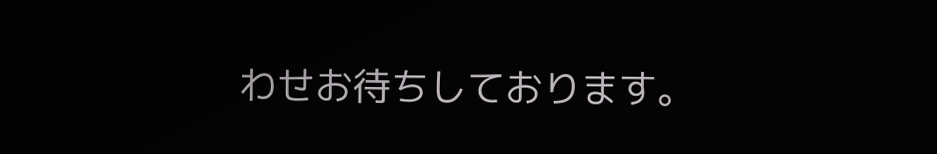わせお待ちしております。